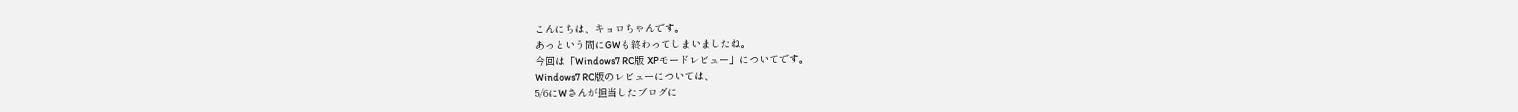こんにちは、キョロちゃんです。
あっという間にGWも終わってしまいましたね。
今回は「Windows7 RC版 XPモードレビュー」についてです。
Windows7 RC版のレビューについては、
5/6にWさんが担当したブログに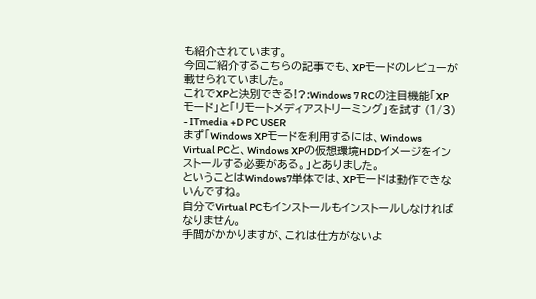も紹介されています。
今回ご紹介するこちらの記事でも、XPモードのレビューが載せられていました。
これでXPと決別できる!?:Windows 7 RCの注目機能「XPモード」と「リモートメディアストリーミング」を試す (1/3) - ITmedia +D PC USER
まず「Windows XPモードを利用するには、Windows Virtual PCと、Windows XPの仮想環境HDDイメージをインストールする必要がある。」とありました。
ということはWindows7単体では、XPモードは動作できないんですね。
自分でVirtual PCもインストールもインストールしなければなりません。
手間がかかりますが、これは仕方がないよ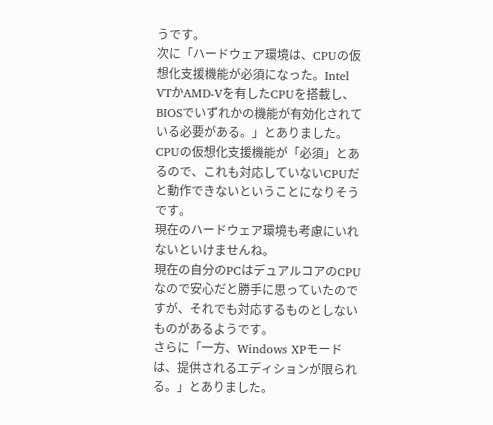うです。
次に「ハードウェア環境は、CPUの仮想化支援機能が必須になった。Intel VTかAMD-Vを有したCPUを搭載し、BIOSでいずれかの機能が有効化されている必要がある。」とありました。
CPUの仮想化支援機能が「必須」とあるので、これも対応していないCPUだと動作できないということになりそうです。
現在のハードウェア環境も考慮にいれないといけませんね。
現在の自分のPCはデュアルコアのCPUなので安心だと勝手に思っていたのですが、それでも対応するものとしないものがあるようです。
さらに「一方、Windows XPモードは、提供されるエディションが限られる。」とありました。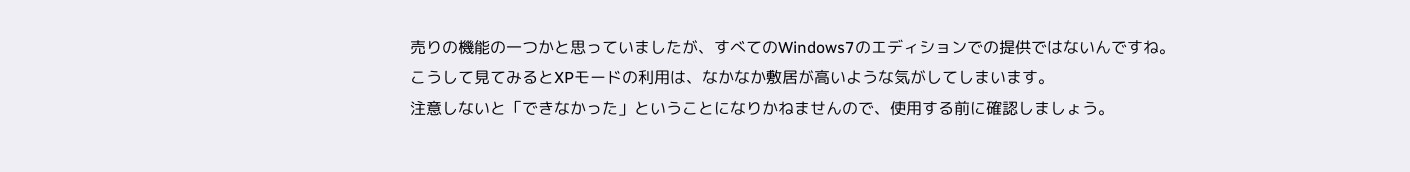売りの機能の一つかと思っていましたが、すべてのWindows7のエディションでの提供ではないんですね。
こうして見てみるとXPモードの利用は、なかなか敷居が高いような気がしてしまいます。
注意しないと「できなかった」ということになりかねませんので、使用する前に確認しましょう。